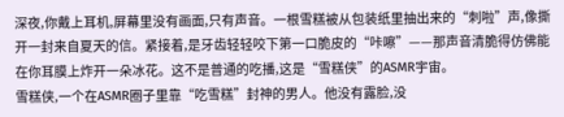深夜,你戴上耳机,屏幕里没有画面,只有声音。一根雪糕被从包装纸里抽出来的“刺啦”声,像撕开一封来自夏天的信。紧接着,是牙齿轻轻咬下第一口脆皮的“咔嚓”——那声音清脆得仿佛能在你耳膜上炸开一朵冰花。这不是普通的吃播,这是“雪糕侠”的ASMR宇宙。
雪糕侠,一个在ASMR圈子里靠“吃雪糕”封神的男人。他没有露脸,没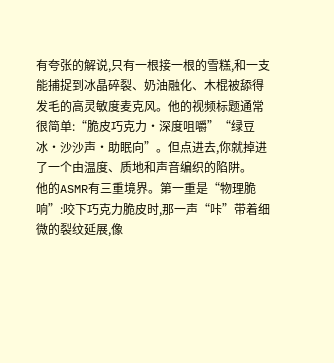有夸张的解说,只有一根接一根的雪糕,和一支能捕捉到冰晶碎裂、奶油融化、木棍被舔得发毛的高灵敏度麦克风。他的视频标题通常很简单:“脆皮巧克力·深度咀嚼”“绿豆冰·沙沙声·助眠向”。但点进去,你就掉进了一个由温度、质地和声音编织的陷阱。
他的ASMR有三重境界。第一重是“物理脆响”:咬下巧克力脆皮时,那一声“咔”带着细微的裂纹延展,像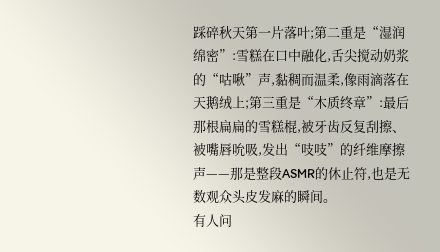踩碎秋天第一片落叶;第二重是“湿润绵密”:雪糕在口中融化,舌尖搅动奶浆的“咕啾”声,黏稠而温柔,像雨滴落在天鹅绒上;第三重是“木质终章”:最后那根扁扁的雪糕棍,被牙齿反复刮擦、被嘴唇吮吸,发出“吱吱”的纤维摩擦声——那是整段ASMR的休止符,也是无数观众头皮发麻的瞬间。
有人问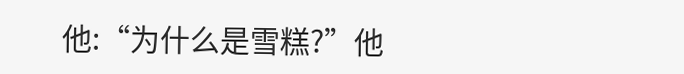他:“为什么是雪糕?”他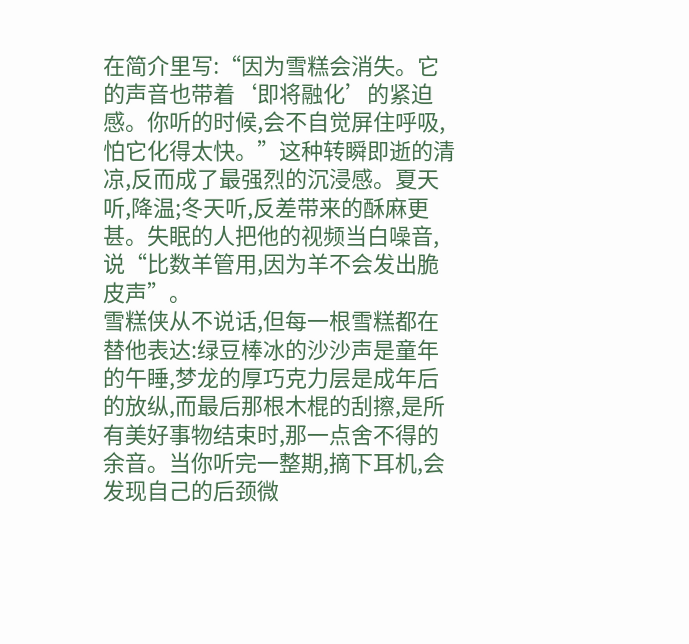在简介里写:“因为雪糕会消失。它的声音也带着‘即将融化’的紧迫感。你听的时候,会不自觉屏住呼吸,怕它化得太快。”这种转瞬即逝的清凉,反而成了最强烈的沉浸感。夏天听,降温;冬天听,反差带来的酥麻更甚。失眠的人把他的视频当白噪音,说“比数羊管用,因为羊不会发出脆皮声”。
雪糕侠从不说话,但每一根雪糕都在替他表达:绿豆棒冰的沙沙声是童年的午睡,梦龙的厚巧克力层是成年后的放纵,而最后那根木棍的刮擦,是所有美好事物结束时,那一点舍不得的余音。当你听完一整期,摘下耳机,会发现自己的后颈微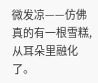微发凉——仿佛真的有一根雪糕,从耳朵里融化了。